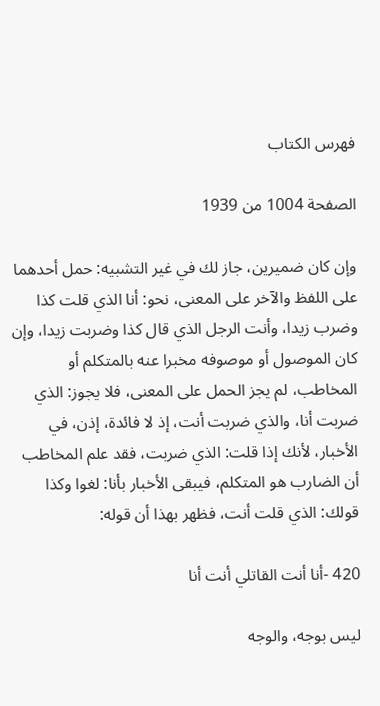فهرس الكتاب

الصفحة 1004 من 1939

وإن كان ضميرين، جاز لك في غير التشبيه: حمل أحدهما على اللفظ والآخر على المعنى، نحو: أنا الذي قلت كذا وضرب زيدا، وأنت الرجل الذي قال كذا وضربت زيدا، وإن كان الموصول أو موصوفه مخبرا عنه بالمتكلم أو المخاطب، لم يجز الحمل على المعنى، فلا يجوز: الذي ضربت أنا، والذي ضربت أنت، إذ لا فائدة، إذن، في الأخبار، لأنك إذا قلت: الذي ضربت، فقد علم المخاطب أن الضارب هو المتكلم، فيبقى الأخبار بأنا: لغوا وكذا قولك: الذي قلت أنت، فظهر بهذا أن قوله:

420 -أنا أنت القاتلي أنت أنا

ليس بوجه، والوجه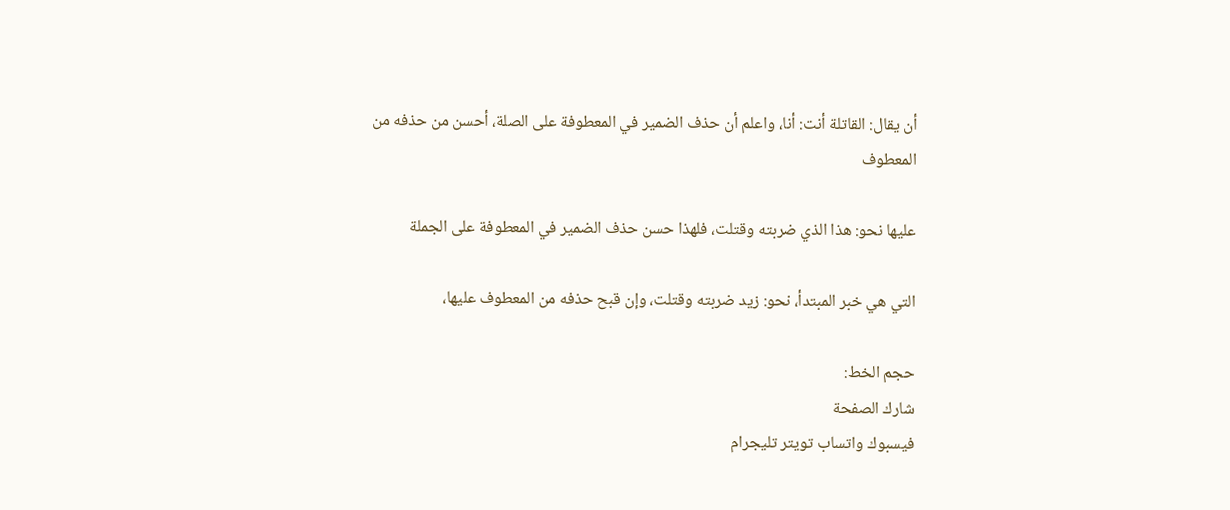أن يقال: القاتلة أنت: أنا، واعلم أن حذف الضمير في المعطوفة على الصلة، أحسن من حذفه من المعطوف

عليها نحو: هذا الذي ضربته وقتلت، فلهذا حسن حذف الضمير في المعطوفة على الجملة

التي هي خبر المبتدأ، نحو: زيد ضربته وقتلت، وإن قبح حذفه من المعطوف عليها،

حجم الخط:
شارك الصفحة
فيسبوك واتساب تويتر تليجرام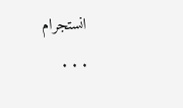انستجرام
. . .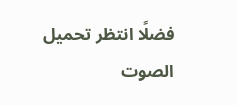فضلًا انتظر تحميل الصوت